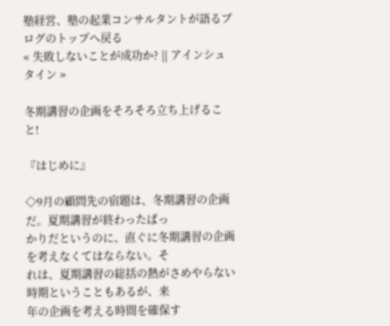塾経営、塾の起業コンサルタントが語るブログのトップへ戻る
« 失敗しないことが成功か? || アインシュタイン »

冬期講習の企画をそろそろ立ち上げること!

『はじめに』

◇9月の顧問先の宿題は、冬期講習の企画だ。夏期講習が終わったばっ
かりだというのに、直ぐに冬期講習の企画を考えなくてはならない。そ
れは、夏期講習の総括の熱がさめやらない時期ということもあるが、来
年の企画を考える時間を確保す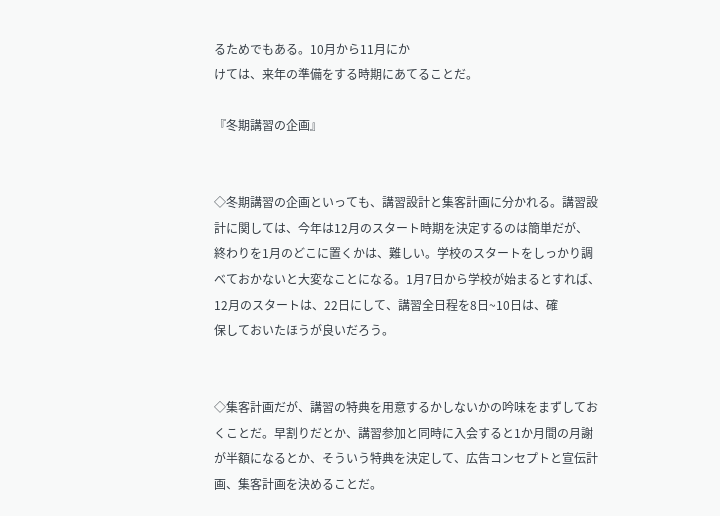るためでもある。10月から11月にか
けては、来年の準備をする時期にあてることだ。

『冬期講習の企画』


◇冬期講習の企画といっても、講習設計と集客計画に分かれる。講習設
計に関しては、今年は12月のスタート時期を決定するのは簡単だが、
終わりを1月のどこに置くかは、難しい。学校のスタートをしっかり調
べておかないと大変なことになる。1月7日から学校が始まるとすれば、
12月のスタートは、22日にして、講習全日程を8日~10日は、確
保しておいたほうが良いだろう。


◇集客計画だが、講習の特典を用意するかしないかの吟味をまずしてお
くことだ。早割りだとか、講習参加と同時に入会すると1か月間の月謝
が半額になるとか、そういう特典を決定して、広告コンセプトと宣伝計
画、集客計画を決めることだ。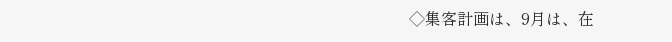◇集客計画は、9月は、在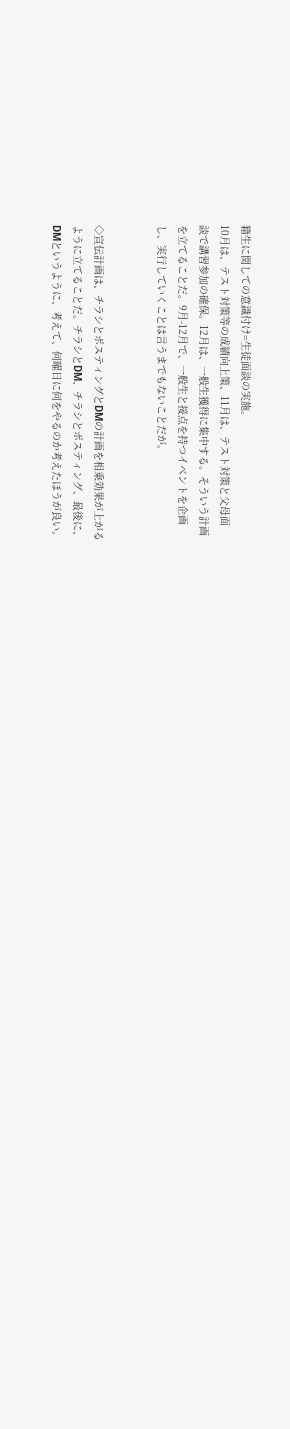籍生に関しての意識付け=生徒面談の実施。
10月は、テスト対策等の成績向上策、11月は、テスト対策と父母面
談で講習参加の確保。12月は、一般生獲得に集中する。そういう計画
を立てることだ。9月-12月で、一般生と接点を持つイベントを企画
し、実行していくことは言うまでもないことだが。


◇宣伝計画は、チラシとポスティングとDMの計画を相乗効果が上がる
ように立てることだ。チラシとDM、チラシとポスティング、最後に、
DMというように、考えて、何曜日に何をやるのか考えたほうが良い。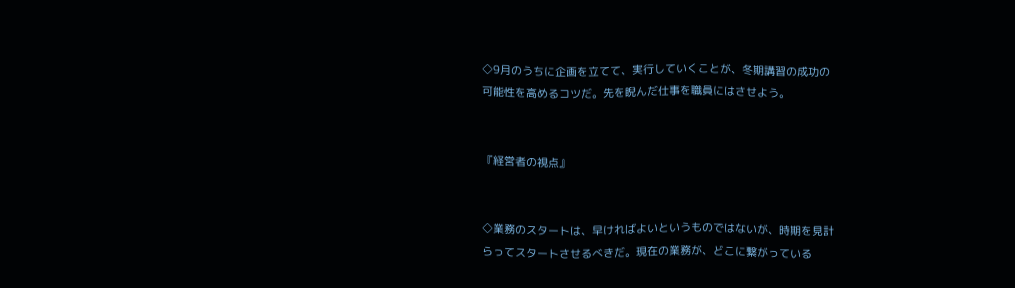◇9月のうちに企画を立てて、実行していくことが、冬期講習の成功の
可能性を高めるコツだ。先を睨んだ仕事を職員にはさせよう。


『経営者の視点』


◇業務のスタートは、早ければよいというものではないが、時期を見計
らってスタートさせるべきだ。現在の業務が、どこに繋がっている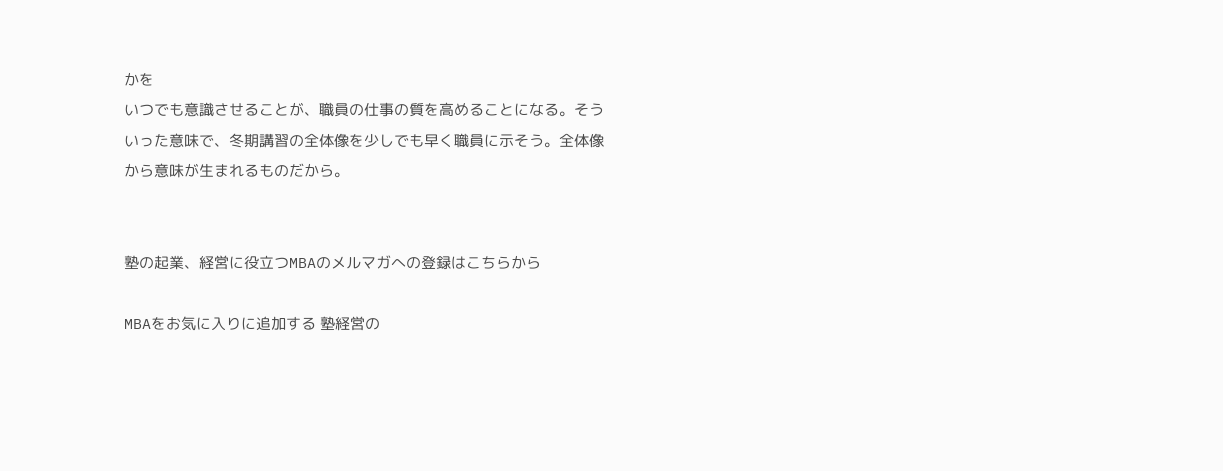かを
いつでも意識させることが、職員の仕事の質を高めることになる。そう
いった意味で、冬期講習の全体像を少しでも早く職員に示そう。全体像
から意味が生まれるものだから。


塾の起業、経営に役立つMBAのメルマガへの登録はこちらから

MBAをお気に入りに追加する 塾経営の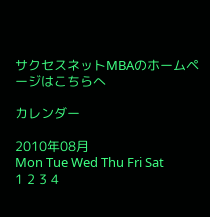サクセスネットMBAのホームページはこちらへ

カレンダー

2010年08月
Mon Tue Wed Thu Fri Sat
1 2 3 4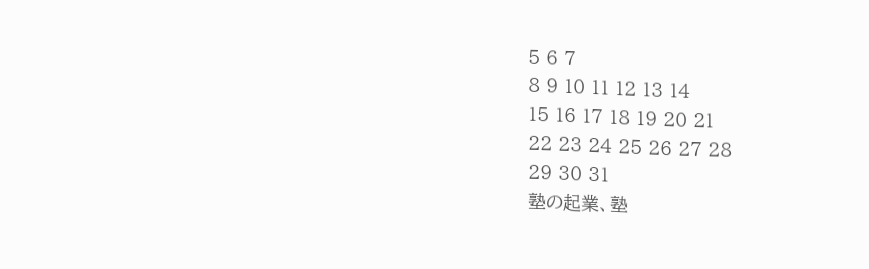5 6 7
8 9 10 11 12 13 14
15 16 17 18 19 20 21
22 23 24 25 26 27 28
29 30 31
塾の起業、塾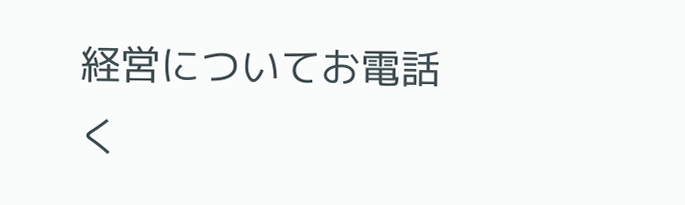経営についてお電話く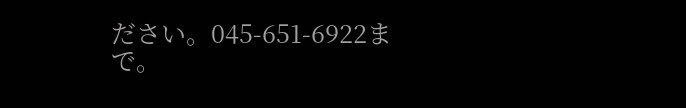ださい。045-651-6922まで。